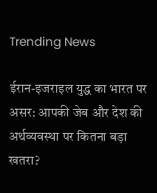Trending News

ईरान-इजराइल युद्ध का भारत पर असर: आपकी जेब और देश की अर्थव्यवस्था पर कितना बड़ा खतरा?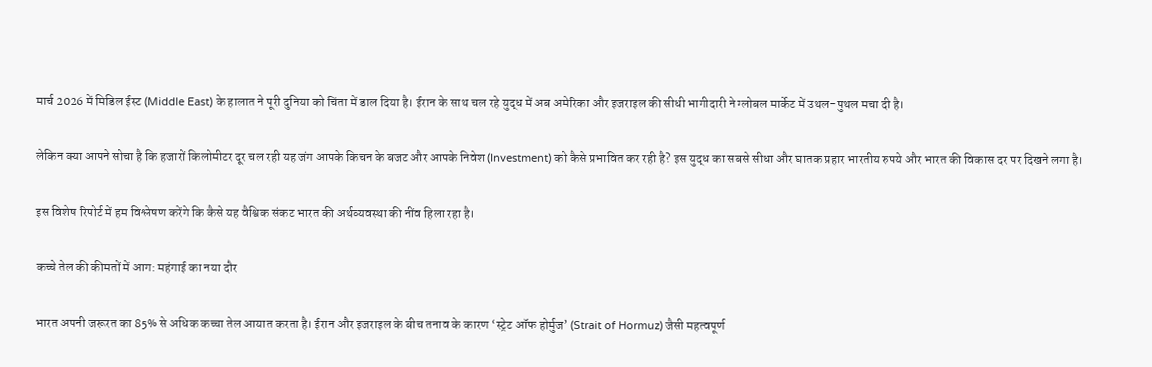मार्च 2026 में मिडिल ईस्ट (Middle East) के हालात ने पूरी दुनिया को चिंता में डाल दिया है। ईरान के साथ चल रहे युद्ध में अब अमेरिका और इजराइल की सीधी भागीदारी ने ग्लोबल मार्केट में उथल-पुथल मचा दी है।

लेकिन क्या आपने सोचा है कि हजारों किलोमीटर दूर चल रही यह जंग आपके किचन के बजट और आपके निवेश (Investment) को कैसे प्रभावित कर रही है? इस युद्ध का सबसे सीधा और घातक प्रहार भारतीय रुपये और भारत की विकास दर पर दिखने लगा है।

इस विशेष रिपोर्ट में हम विश्लेषण करेंगे कि कैसे यह वैश्विक संकट भारत की अर्थव्यवस्था की नींव हिला रहा है।

कच्चे तेल की कीमतों में आग: महंगाई का नया दौर

भारत अपनी जरूरत का 85% से अधिक कच्चा तेल आयात करता है। ईरान और इजराइल के बीच तनाव के कारण ‘स्ट्रेट ऑफ होर्मुज’ (Strait of Hormuz) जैसी महत्वपूर्ण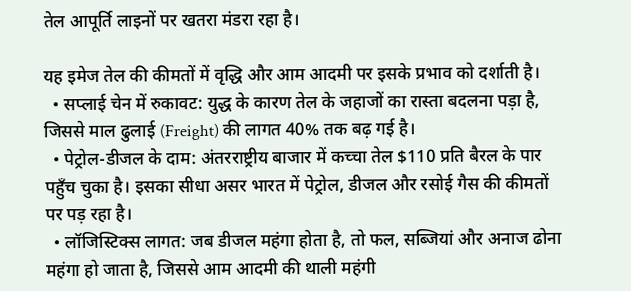तेल आपूर्ति लाइनों पर खतरा मंडरा रहा है।

यह इमेज तेल की कीमतों में वृद्धि और आम आदमी पर इसके प्रभाव को दर्शाती है।
  • सप्लाई चेन में रुकावट: युद्ध के कारण तेल के जहाजों का रास्ता बदलना पड़ा है, जिससे माल ढुलाई (Freight) की लागत 40% तक बढ़ गई है।
  • पेट्रोल-डीजल के दाम: अंतरराष्ट्रीय बाजार में कच्चा तेल $110 प्रति बैरल के पार पहुँच चुका है। इसका सीधा असर भारत में पेट्रोल, डीजल और रसोई गैस की कीमतों पर पड़ रहा है।
  • लॉजिस्टिक्स लागत: जब डीजल महंगा होता है, तो फल, सब्जियां और अनाज ढोना महंगा हो जाता है, जिससे आम आदमी की थाली महंगी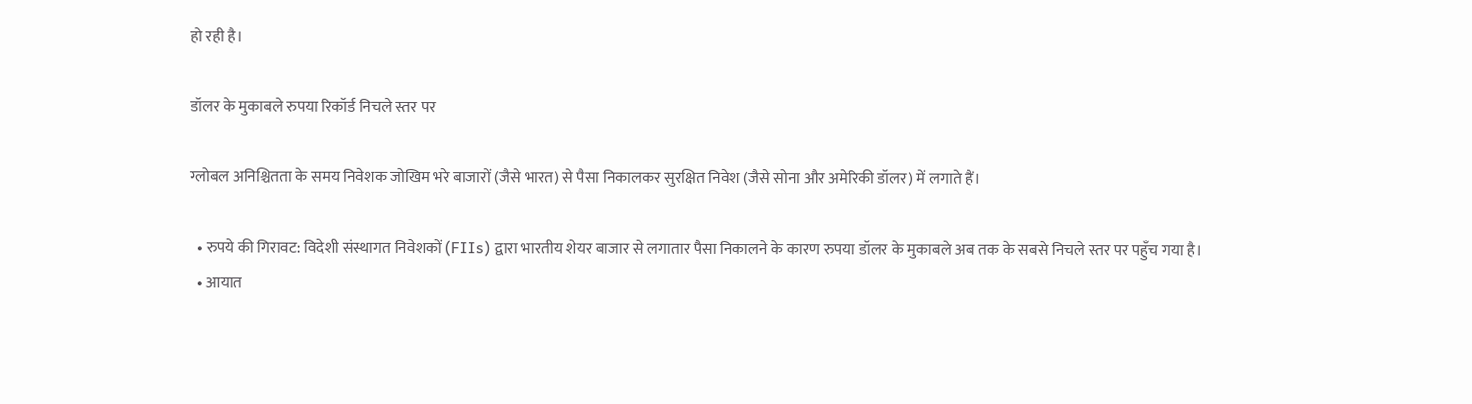हो रही है।

डॉलर के मुकाबले रुपया रिकॉर्ड निचले स्तर पर

ग्लोबल अनिश्चितता के समय निवेशक जोखिम भरे बाजारों (जैसे भारत) से पैसा निकालकर सुरक्षित निवेश (जैसे सोना और अमेरिकी डॉलर) में लगाते हैं।

  • रुपये की गिरावट: विदेशी संस्थागत निवेशकों (FIIs) द्वारा भारतीय शेयर बाजार से लगातार पैसा निकालने के कारण रुपया डॉलर के मुकाबले अब तक के सबसे निचले स्तर पर पहुँच गया है।
  • आयात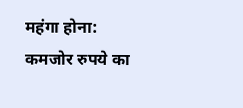महंगा होना: कमजोर रुपये का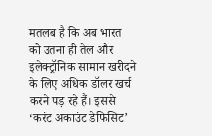मतलब है कि अब भारत को उतना ही तेल और इलेक्ट्रॉनिक सामान खरीदने के लिए अधिक डॉलर खर्च करने पड़ रहे हैं। इससे ‘करंट अकाउंट डेफिसिट’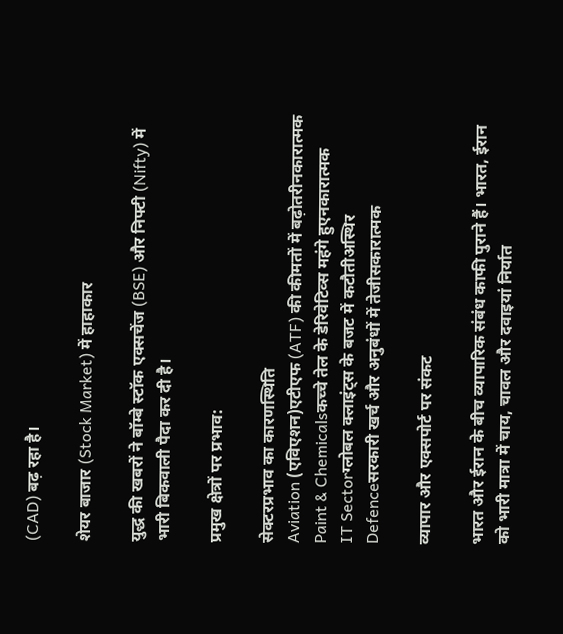(CAD) बढ़ रहा है।

शेयर बाजार (Stock Market) में हाहाकार

युद्ध की खबरों ने बॉम्बे स्टॉक एक्सचेंज (BSE) और निफ्टी (Nifty) में भारी बिकवाली पैदा कर दी है।

प्रमुख क्षेत्रों पर प्रभाव:

सेक्टरप्रभाव का कारणस्थिति
Aviation (एविएशन)एटीएफ (ATF) की कीमतों में बढ़ोतरीनकारात्मक
Paint & Chemicalsकच्चे तेल के डेरिवेटिव्स महंगे हुएनकारात्मक
IT Sectorग्लोबल क्लाइंट्स के बजट में कटौतीअस्थिर
Defenceसरकारी खर्च और अनुबंधों में तेजीसकारात्मक

व्यापार और एक्सपोर्ट पर संकट

भारत और ईरान के बीच व्यापारिक संबंध काफी पुराने हैं। भारत, ईरान को भारी मात्रा में चाय, चावल और दवाइयां निर्यात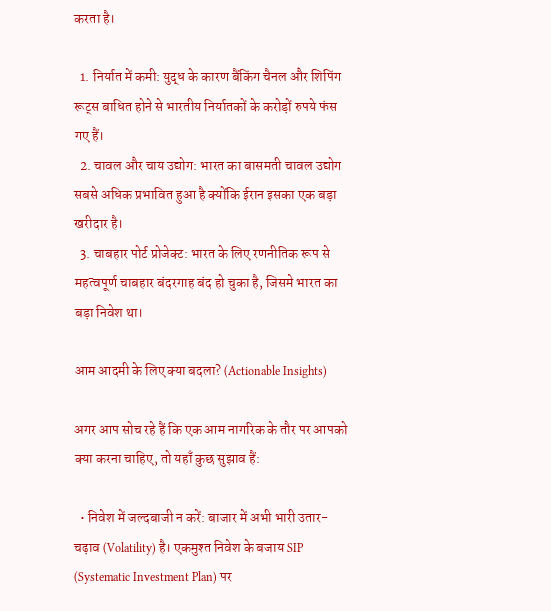करता है।

  1. निर्यात में कमी: युद्ध के कारण बैंकिंग चैनल और शिपिंग रूट्स बाधित होने से भारतीय निर्यातकों के करोड़ों रुपये फंस गए हैं।
  2. चावल और चाय उद्योग: भारत का बासमती चावल उद्योग सबसे अधिक प्रभावित हुआ है क्योंकि ईरान इसका एक बड़ा खरीदार है।
  3. चाबहार पोर्ट प्रोजेक्ट: भारत के लिए रणनीतिक रूप से महत्वपूर्ण चाबहार बंदरगाह बंद हो चुका है, जिसमे भारत का बड़ा निवेश था।

आम आदमी के लिए क्या बदला? (Actionable Insights)

अगर आप सोच रहे हैं कि एक आम नागरिक के तौर पर आपको क्या करना चाहिए, तो यहाँ कुछ सुझाव हैं:

  • निवेश में जल्दबाजी न करें: बाजार में अभी भारी उतार-चढ़ाव (Volatility) है। एकमुश्त निवेश के बजाय SIP (Systematic Investment Plan) पर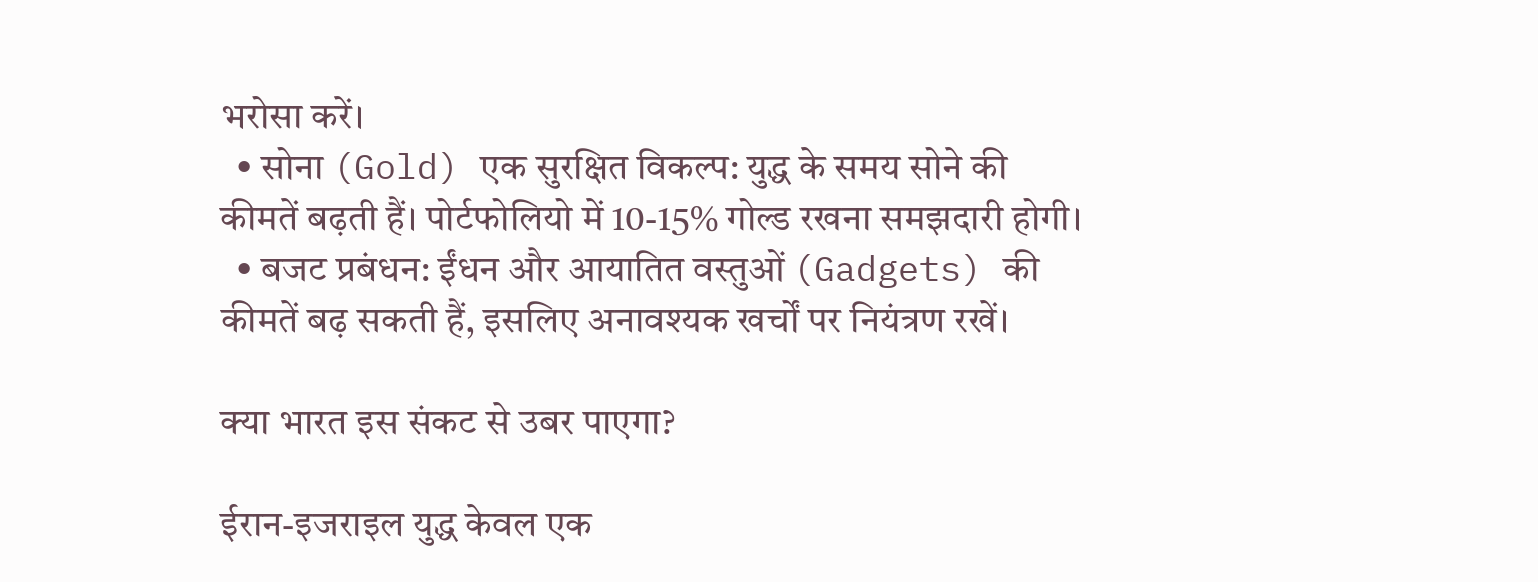भरोसा करें।
  • सोना (Gold) एक सुरक्षित विकल्प: युद्ध के समय सोने की कीमतें बढ़ती हैं। पोर्टफोलियो में 10-15% गोल्ड रखना समझदारी होगी।
  • बजट प्रबंधन: ईंधन और आयातित वस्तुओं (Gadgets) की कीमतें बढ़ सकती हैं, इसलिए अनावश्यक खर्चों पर नियंत्रण रखें।

क्या भारत इस संकट से उबर पाएगा?

ईरान-इजराइल युद्ध केवल एक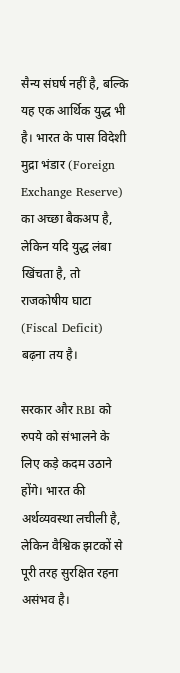सैन्य संघर्ष नहीं है, बल्कि यह एक आर्थिक युद्ध भी है। भारत के पास विदेशी मुद्रा भंडार (Foreign Exchange Reserve) का अच्छा बैकअप है, लेकिन यदि युद्ध लंबा खिंचता है, तो राजकोषीय घाटा (Fiscal Deficit) बढ़ना तय है।

सरकार और RBI को रुपये को संभालने के लिए कड़े कदम उठाने होंगे। भारत की अर्थव्यवस्था लचीली है, लेकिन वैश्विक झटकों से पूरी तरह सुरक्षित रहना असंभव है।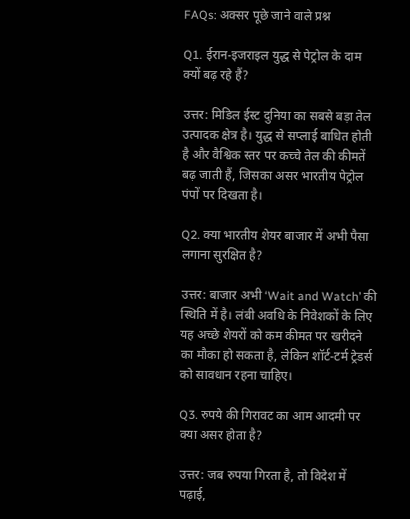FAQs: अक्सर पूछे जाने वाले प्रश्न

Q1. ईरान-इजराइल युद्ध से पेट्रोल के दाम क्यों बढ़ रहे हैं?

उत्तर: मिडिल ईस्ट दुनिया का सबसे बड़ा तेल उत्पादक क्षेत्र है। युद्ध से सप्लाई बाधित होती है और वैश्विक स्तर पर कच्चे तेल की कीमतें बढ़ जाती हैं, जिसका असर भारतीय पेट्रोल पंपों पर दिखता है।

Q2. क्या भारतीय शेयर बाजार में अभी पैसा लगाना सुरक्षित है?

उत्तर: बाजार अभी ‘Wait and Watch’ की स्थिति में है। लंबी अवधि के निवेशकों के लिए यह अच्छे शेयरों को कम कीमत पर खरीदने का मौका हो सकता है, लेकिन शॉर्ट-टर्म ट्रेडर्स को सावधान रहना चाहिए।

Q3. रुपये की गिरावट का आम आदमी पर क्या असर होता है?

उत्तर: जब रुपया गिरता है, तो विदेश में पढ़ाई,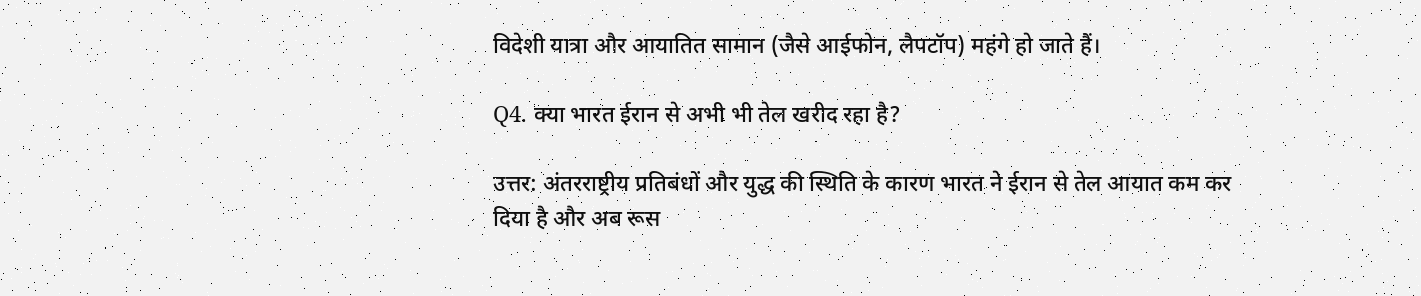विदेशी यात्रा और आयातित सामान (जैसे आईफोन, लैपटॉप) महंगे हो जाते हैं।

Q4. क्या भारत ईरान से अभी भी तेल खरीद रहा है?

उत्तर: अंतरराष्ट्रीय प्रतिबंधों और युद्ध की स्थिति के कारण भारत ने ईरान से तेल आयात कम कर दिया है और अब रूस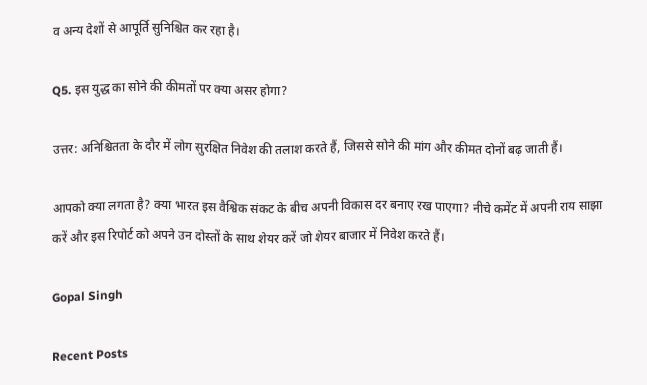व अन्य देशों से आपूर्ति सुनिश्चित कर रहा है।

Q5. इस युद्ध का सोने की कीमतों पर क्या असर होगा?

उत्तर: अनिश्चितता के दौर में लोग सुरक्षित निवेश की तलाश करते हैं, जिससे सोने की मांग और कीमत दोनों बढ़ जाती हैं।

आपको क्या लगता है? क्या भारत इस वैश्विक संकट के बीच अपनी विकास दर बनाए रख पाएगा? नीचे कमेंट में अपनी राय साझा करें और इस रिपोर्ट को अपने उन दोस्तों के साथ शेयर करें जो शेयर बाजार में निवेश करते हैं।

Gopal Singh

Recent Posts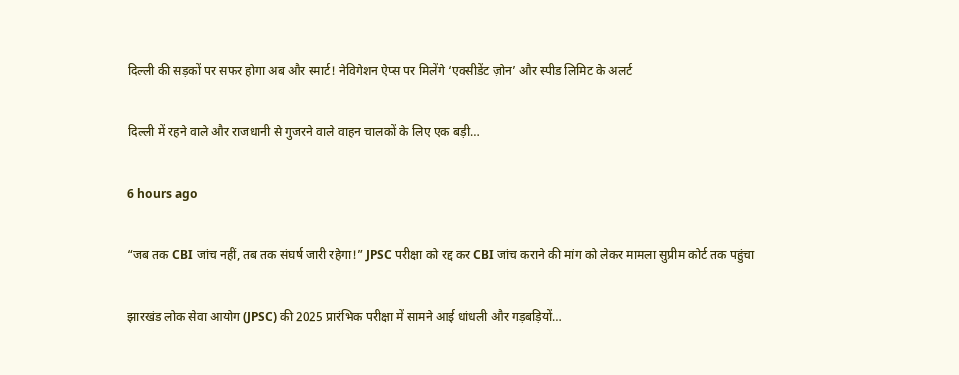दिल्ली की सड़कों पर सफर होगा अब और स्मार्ट! नेविगेशन ऐप्स पर मिलेंगे ‘एक्सीडेंट ज़ोन’ और स्पीड लिमिट के अलर्ट

दिल्ली में रहने वाले और राजधानी से गुजरने वाले वाहन चालकों के लिए एक बड़ी…

6 hours ago

“जब तक CBI जांच नहीं, तब तक संघर्ष जारी रहेगा!” JPSC परीक्षा को रद्द कर CBI जांच कराने की मांग को लेकर मामला सुप्रीम कोर्ट तक पहुंचा

झारखंड लोक सेवा आयोग (JPSC) की 2025 प्रारंभिक परीक्षा में सामने आई धांधली और गड़बड़ियों…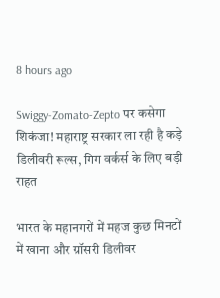8 hours ago

Swiggy-Zomato-Zepto पर कसेगा शिकंजा! महाराष्ट्र सरकार ला रही है कड़े डिलीवरी रूल्स, गिग वर्कर्स के लिए बड़ी राहत

भारत के महानगरों में महज कुछ मिनटों में खाना और ग्रॉसरी डिलीवर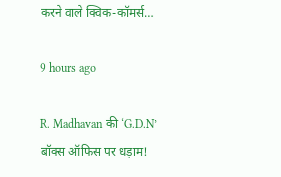करने वाले क्विक-कॉमर्स…

9 hours ago

R. Madhavan की ‘G.D.N’ बॉक्स ऑफिस पर धड़ाम!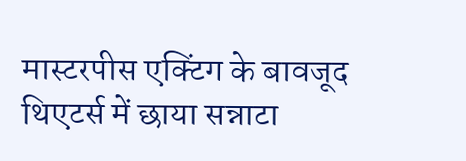मास्टरपीस एक्टिंग के बावजूद थिएटर्स में छाया सन्नाटा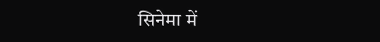सिनेमा में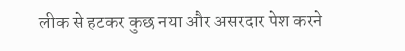लीक से हटकर कुछ नया और असरदार पेश करने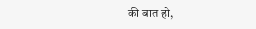की बात हो,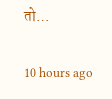तो…

10 hours ago